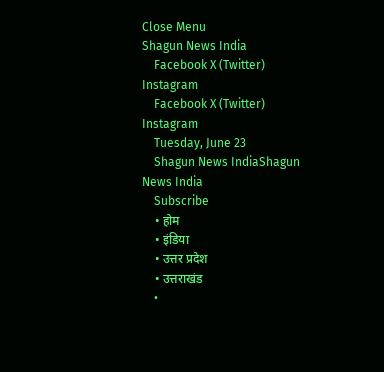Close Menu
Shagun News India
    Facebook X (Twitter) Instagram
    Facebook X (Twitter) Instagram
    Tuesday, June 23
    Shagun News IndiaShagun News India
    Subscribe
    • होम
    • इंडिया
    • उत्तर प्रदेश
    • उत्तराखंड
    •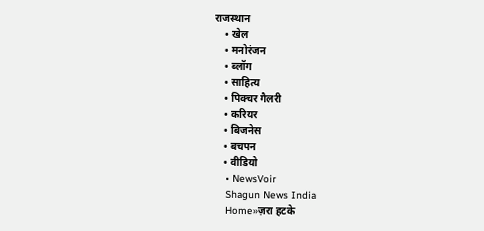राजस्थान
    • खेल
    • मनोरंजन
    • ब्लॉग
    • साहित्य
    • पिक्चर गैलरी
    • करियर
    • बिजनेस
    • बचपन
    • वीडियो
    • NewsVoir
    Shagun News India
    Home»ज़रा हटके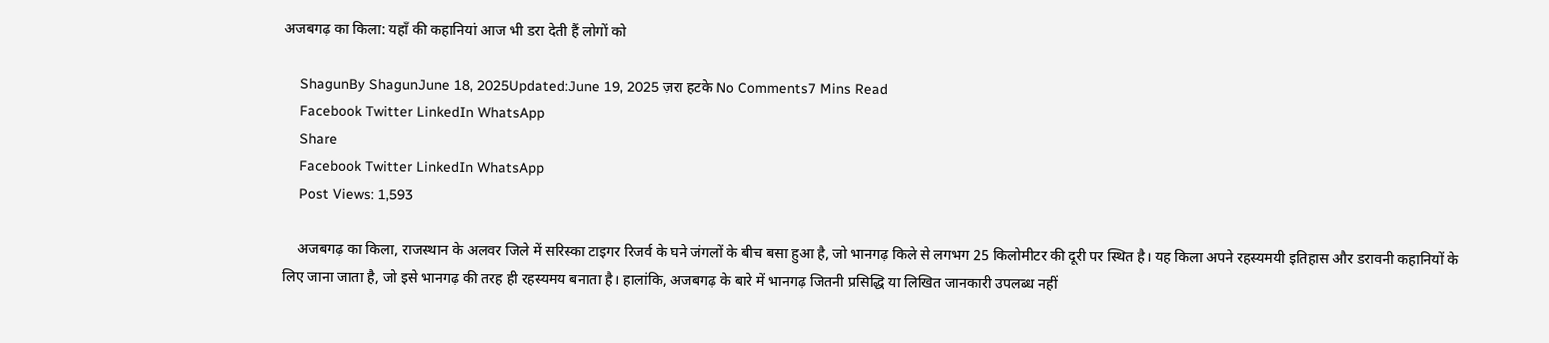अजबगढ़ का किला: यहाँ की कहानियां आज भी डरा देती हैं लोगों को

    ShagunBy ShagunJune 18, 2025Updated:June 19, 2025 ज़रा हटके No Comments7 Mins Read
    Facebook Twitter LinkedIn WhatsApp
    Share
    Facebook Twitter LinkedIn WhatsApp
    Post Views: 1,593

    अजबगढ़ का किला, राजस्थान के अलवर जिले में सरिस्का टाइगर रिजर्व के घने जंगलों के बीच बसा हुआ है, जो भानगढ़ किले से लगभग 25 किलोमीटर की दूरी पर स्थित है। यह किला अपने रहस्यमयी इतिहास और डरावनी कहानियों के लिए जाना जाता है, जो इसे भानगढ़ की तरह ही रहस्यमय बनाता है। हालांकि, अजबगढ़ के बारे में भानगढ़ जितनी प्रसिद्धि या लिखित जानकारी उपलब्ध नहीं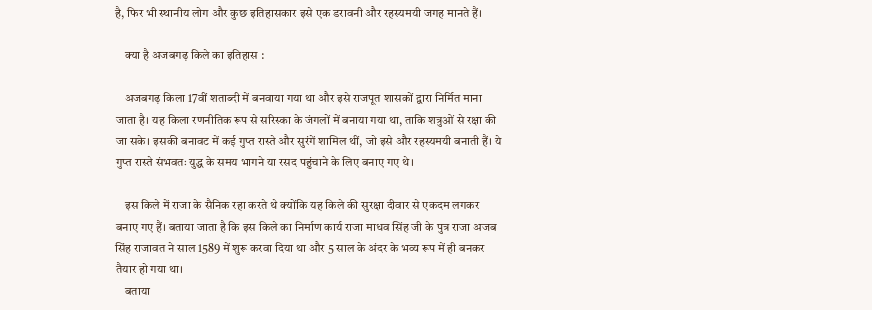है, फिर भी स्थानीय लोग और कुछ इतिहासकार इसे एक डरावनी और रहस्यमयी जगह मानते हैं।

    क्या है अजबगढ़ किले का इतिहास :

    अजबगढ़ किला 17वीं शताब्दी में बनवाया गया था और इसे राजपूत शासकों द्वारा निर्मित माना जाता है। यह किला रणनीतिक रूप से सरिस्का के जंगलों में बनाया गया था, ताकि शत्रुओं से रक्षा की जा सके। इसकी बनावट में कई गुप्त रास्ते और सुरंगें शामिल थीं, जो इसे और रहस्यमयी बनाती हैं। ये गुप्त रास्ते संभवतः युद्ध के समय भागने या रसद पहुंचाने के लिए बनाए गए थे।

    इस किले में राजा के सैनिक रहा करते थे क्योंकि यह किले की सुरक्षा दीवार से एकदम लगकर बनाए गए हैं। बताया जाता है कि इस किले का निर्माण कार्य राजा माधव सिंह जी के पुत्र राजा अजब सिंह राजावत ने साल 1589 में शुरू करवा दिया था और 5 साल के अंदर के भव्य रूप में ही बनकर तैयार हो गया था।
    बताया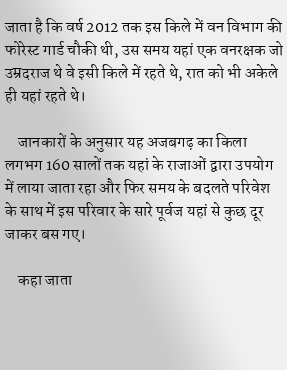जाता है कि वर्ष 2012 तक इस किले में वन विभाग की फोरेस्ट गार्ड चौकी थी, उस समय यहां एक वनरक्षक जो उम्रदराज थे वे इसी किले में रहते थे, रात को भी अकेले ही यहां रहते थे।

    जानकारों के अनुसार यह अजबगढ़ का किला लगभग 160 सालों तक यहां के राजाओं द्वारा उपयोग में लाया जाता रहा और फिर समय के बदलते परिवेश के साथ में इस परिवार के सारे पूर्वज यहां से कुछ दूर जाकर बस गए।

    कहा जाता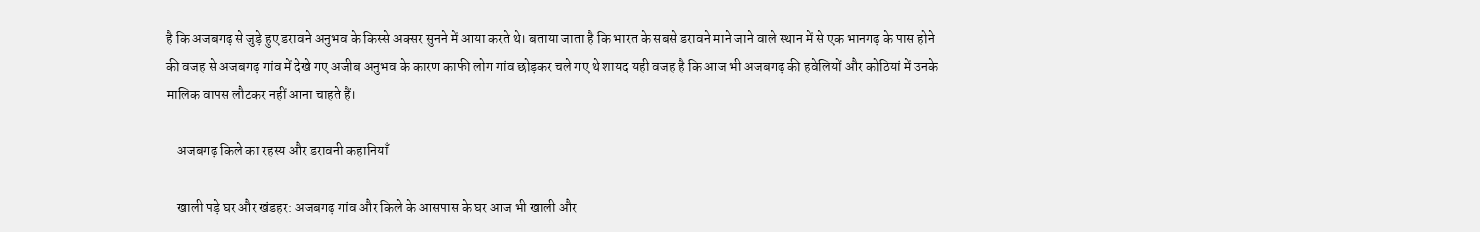है कि अजबगढ़ से जुड़े हुए डरावने अनुभव के किस्से अक्सर सुनने में आया करते थे। बताया जाता है कि भारत के सबसे डरावने माने जाने वाले स्थान में से एक भानगढ़ के पास होने की वजह से अजबगढ़ गांव में देखे गए अजीब अनुभव के कारण काफी लोग गांव छोड़कर चले गए थे शायद यही वजह है कि आज भी अजबगढ़ की हवेलियों और कोठियां में उनके मालिक वापस लौटकर नहीं आना चाहते हैं।

    अजबगढ़ किले का रहस्य और डरावनी कहानियाँ

    खाली पड़े घर और खंडहर: अजबगढ़ गांव और किले के आसपास के घर आज भी खाली और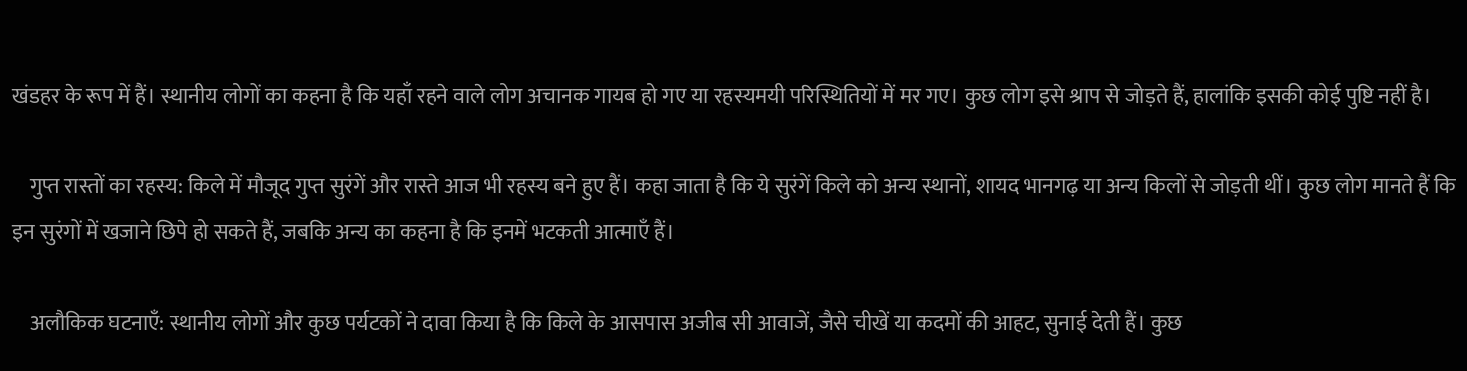खंडहर के रूप में हैं। स्थानीय लोगों का कहना है कि यहाँ रहने वाले लोग अचानक गायब हो गए या रहस्यमयी परिस्थितियों में मर गए। कुछ लोग इसे श्राप से जोड़ते हैं, हालांकि इसकी कोई पुष्टि नहीं है।

    गुप्त रास्तों का रहस्य: किले में मौजूद गुप्त सुरंगें और रास्ते आज भी रहस्य बने हुए हैं। कहा जाता है कि ये सुरंगें किले को अन्य स्थानों, शायद भानगढ़ या अन्य किलों से जोड़ती थीं। कुछ लोग मानते हैं कि इन सुरंगों में खजाने छिपे हो सकते हैं, जबकि अन्य का कहना है कि इनमें भटकती आत्माएँ हैं।

    अलौकिक घटनाएँ: स्थानीय लोगों और कुछ पर्यटकों ने दावा किया है कि किले के आसपास अजीब सी आवाजें, जैसे चीखें या कदमों की आहट, सुनाई देती हैं। कुछ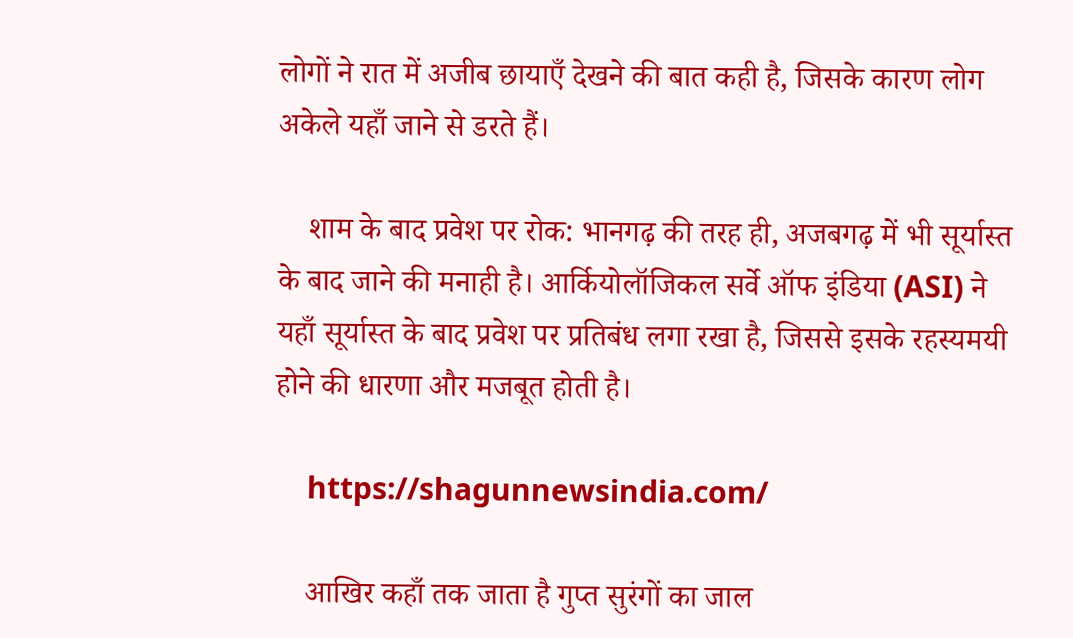लोगों ने रात में अजीब छायाएँ देखने की बात कही है, जिसके कारण लोग अकेले यहाँ जाने से डरते हैं।

    शाम के बाद प्रवेश पर रोक: भानगढ़ की तरह ही, अजबगढ़ में भी सूर्यास्त के बाद जाने की मनाही है। आर्कियोलॉजिकल सर्वे ऑफ इंडिया (ASI) ने यहाँ सूर्यास्त के बाद प्रवेश पर प्रतिबंध लगा रखा है, जिससे इसके रहस्यमयी होने की धारणा और मजबूत होती है।

    https://shagunnewsindia.com/

    आखिर कहाँ तक जाता है गुप्त सुरंगों का जाल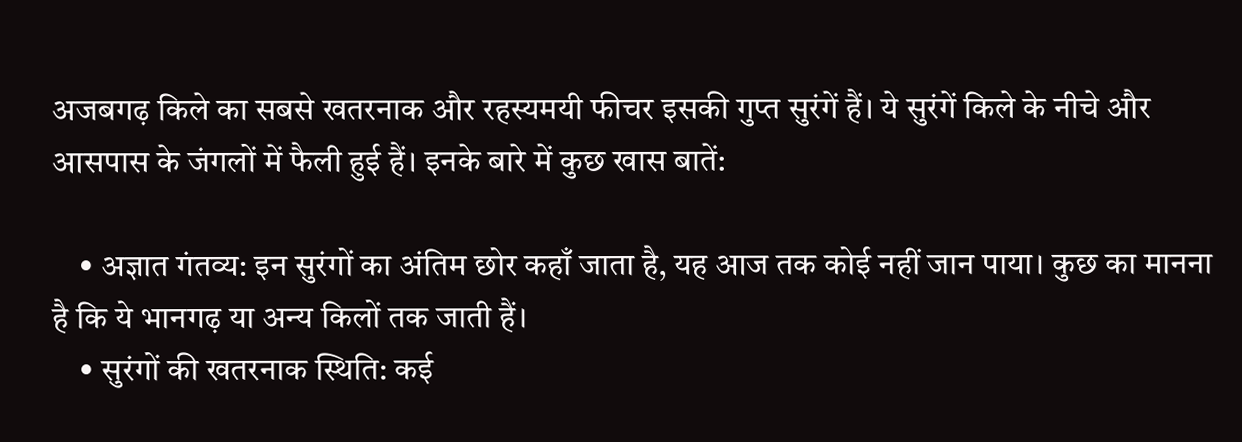अजबगढ़ किले का सबसे खतरनाक और रहस्यमयी फीचर इसकी गुप्त सुरंगें हैं। ये सुरंगें किले के नीचे और आसपास के जंगलों में फैली हुई हैं। इनके बारे में कुछ खास बातें:

    • अज्ञात गंतव्य: इन सुरंगों का अंतिम छोर कहाँ जाता है, यह आज तक कोई नहीं जान पाया। कुछ का मानना है कि ये भानगढ़ या अन्य किलों तक जाती हैं।
    • सुरंगों की खतरनाक स्थिति: कई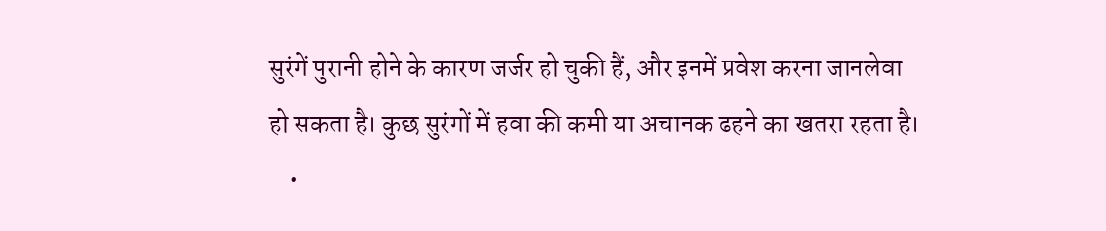सुरंगें पुरानी होने के कारण जर्जर हो चुकी हैं, और इनमें प्रवेश करना जानलेवा हो सकता है। कुछ सुरंगों में हवा की कमी या अचानक ढहने का खतरा रहता है।
    •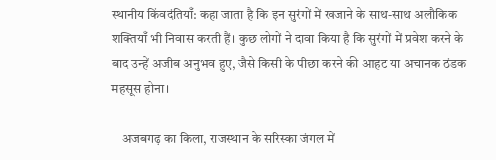स्थानीय किंवदंतियाँ: कहा जाता है कि इन सुरंगों में खजाने के साथ-साथ अलौकिक शक्तियाँ भी निवास करती हैं। कुछ लोगों ने दावा किया है कि सुरंगों में प्रवेश करने के बाद उन्हें अजीब अनुभव हुए, जैसे किसी के पीछा करने की आहट या अचानक ठंडक महसूस होना।

    अजबगढ़ का किला, राजस्थान के सरिस्का जंगल में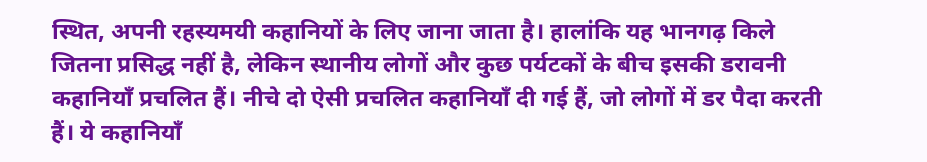स्थित, अपनी रहस्यमयी कहानियों के लिए जाना जाता है। हालांकि यह भानगढ़ किले जितना प्रसिद्ध नहीं है, लेकिन स्थानीय लोगों और कुछ पर्यटकों के बीच इसकी डरावनी कहानियाँ प्रचलित हैं। नीचे दो ऐसी प्रचलित कहानियाँ दी गई हैं, जो लोगों में डर पैदा करती हैं। ये कहानियाँ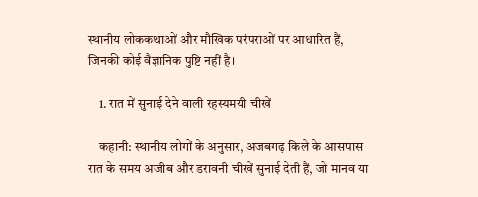स्थानीय लोककथाओं और मौखिक परंपराओं पर आधारित हैं, जिनकी कोई वैज्ञानिक पुष्टि नहीं है।

    1. रात में सुनाई देने वाली रहस्यमयी चीखें

    कहानी: स्थानीय लोगों के अनुसार, अजबगढ़ किले के आसपास रात के समय अजीब और डरावनी चीखें सुनाई देती हैं, जो मानव या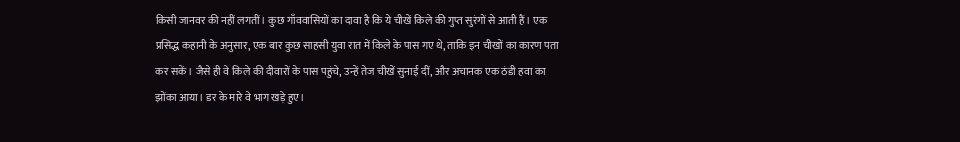किसी जानवर की नहीं लगतीं। कुछ गाँववासियों का दावा है कि ये चीखें किले की गुप्त सुरंगों से आती हैं। एक प्रसिद्ध कहानी के अनुसार, एक बार कुछ साहसी युवा रात में किले के पास गए थे, ताकि इन चीखों का कारण पता कर सकें। जैसे ही वे किले की दीवारों के पास पहुंचे, उन्हें तेज चीखें सुनाई दीं, और अचानक एक ठंडी हवा का झोंका आया। डर के मारे वे भाग खड़े हुए।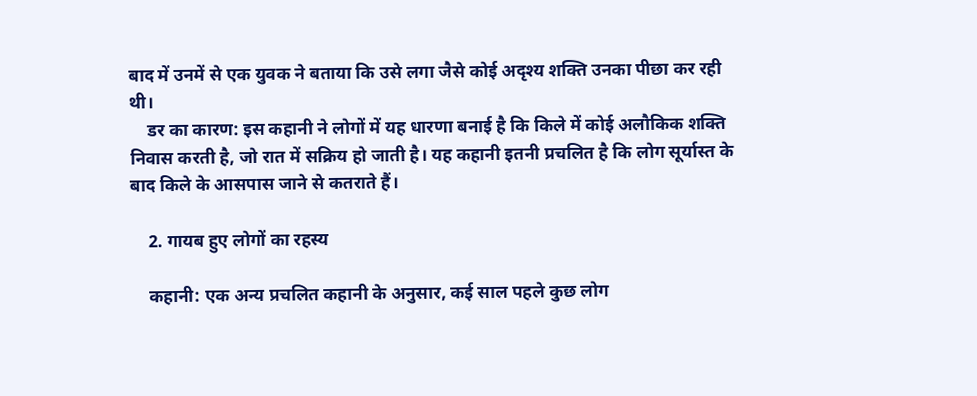बाद में उनमें से एक युवक ने बताया कि उसे लगा जैसे कोई अदृश्य शक्ति उनका पीछा कर रही थी।
    डर का कारण: इस कहानी ने लोगों में यह धारणा बनाई है कि किले में कोई अलौकिक शक्ति निवास करती है, जो रात में सक्रिय हो जाती है। यह कहानी इतनी प्रचलित है कि लोग सूर्यास्त के बाद किले के आसपास जाने से कतराते हैं।

    2. गायब हुए लोगों का रहस्य

    कहानी: एक अन्य प्रचलित कहानी के अनुसार, कई साल पहले कुछ लोग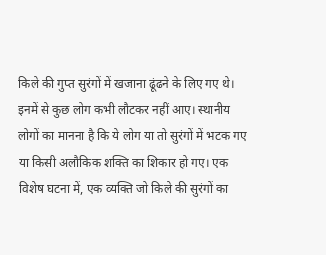किले की गुप्त सुरंगों में खजाना ढूंढने के लिए गए थे। इनमें से कुछ लोग कभी लौटकर नहीं आए। स्थानीय लोगों का मानना है कि ये लोग या तो सुरंगों में भटक गए या किसी अलौकिक शक्ति का शिकार हो गए। एक विशेष घटना में, एक व्यक्ति जो किले की सुरंगों का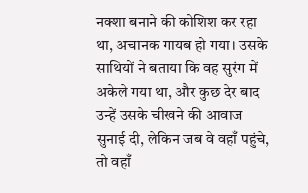नक्शा बनाने की कोशिश कर रहा था, अचानक गायब हो गया। उसके साथियों ने बताया कि वह सुरंग में अकेले गया था, और कुछ देर बाद उन्हें उसके चीखने की आवाज सुनाई दी, लेकिन जब वे वहाँ पहुंचे, तो वहाँ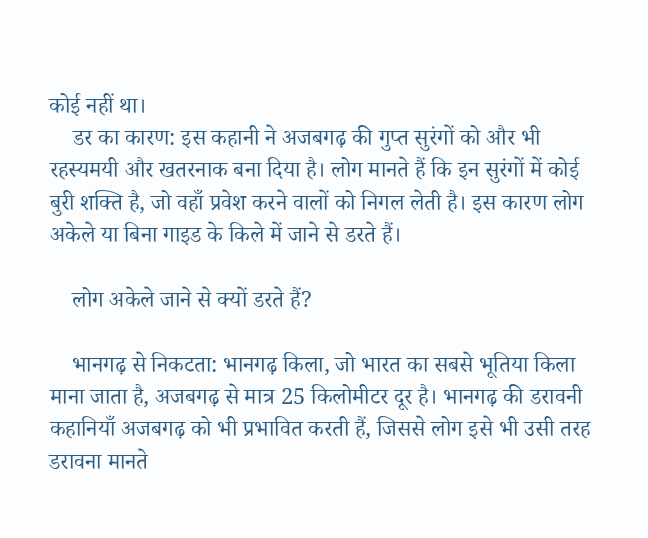कोई नहीं था।
    डर का कारण: इस कहानी ने अजबगढ़ की गुप्त सुरंगों को और भी रहस्यमयी और खतरनाक बना दिया है। लोग मानते हैं कि इन सुरंगों में कोई बुरी शक्ति है, जो वहाँ प्रवेश करने वालों को निगल लेती है। इस कारण लोग अकेले या बिना गाइड के किले में जाने से डरते हैं।

    लोग अकेले जाने से क्यों डरते हैं?

    भानगढ़ से निकटता: भानगढ़ किला, जो भारत का सबसे भूतिया किला माना जाता है, अजबगढ़ से मात्र 25 किलोमीटर दूर है। भानगढ़ की डरावनी कहानियाँ अजबगढ़ को भी प्रभावित करती हैं, जिससे लोग इसे भी उसी तरह डरावना मानते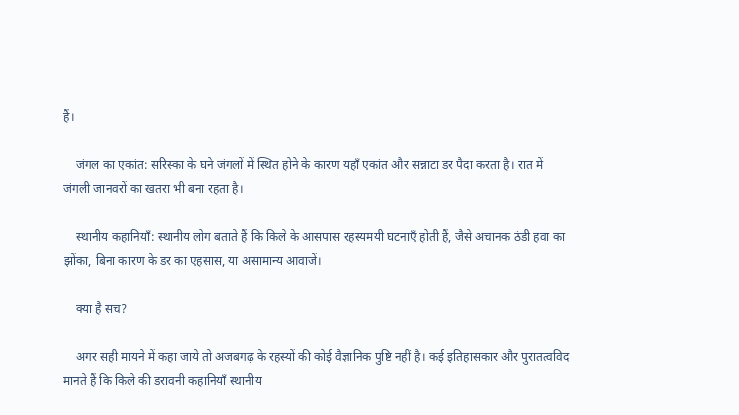हैं।

    जंगल का एकांत: सरिस्का के घने जंगलों में स्थित होने के कारण यहाँ एकांत और सन्नाटा डर पैदा करता है। रात में जंगली जानवरों का खतरा भी बना रहता है।

    स्थानीय कहानियाँ: स्थानीय लोग बताते हैं कि किले के आसपास रहस्यमयी घटनाएँ होती हैं, जैसे अचानक ठंडी हवा का झोंका, बिना कारण के डर का एहसास, या असामान्य आवाजें।

    क्या है सच?

    अगर सही मायने में कहा जाये तो अजबगढ़ के रहस्यों की कोई वैज्ञानिक पुष्टि नहीं है। कई इतिहासकार और पुरातत्वविद मानते हैं कि किले की डरावनी कहानियाँ स्थानीय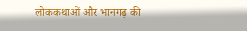लोककथाओं और भानगढ़ की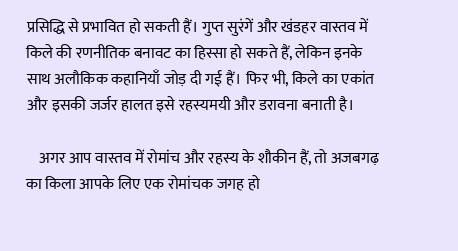प्रसिद्धि से प्रभावित हो सकती हैं। गुप्त सुरंगें और खंडहर वास्तव में किले की रणनीतिक बनावट का हिस्सा हो सकते हैं, लेकिन इनके साथ अलौकिक कहानियाँ जोड़ दी गई हैं। फिर भी, किले का एकांत और इसकी जर्जर हालत इसे रहस्यमयी और डरावना बनाती है।

    अगर आप वास्तव में रोमांच और रहस्य के शौकीन हैं, तो अजबगढ़ का किला आपके लिए एक रोमांचक जगह हो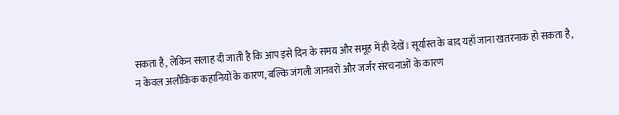सकता है, लेकिन सलाह दी जाती है कि आप इसे दिन के समय और समूह में ही देखें। सूर्यास्त के बाद यहाँ जाना खतरनाक हो सकता है, न केवल अलौकिक कहानियों के कारण, बल्कि जंगली जानवरों और जर्जर संरचनाओं के कारण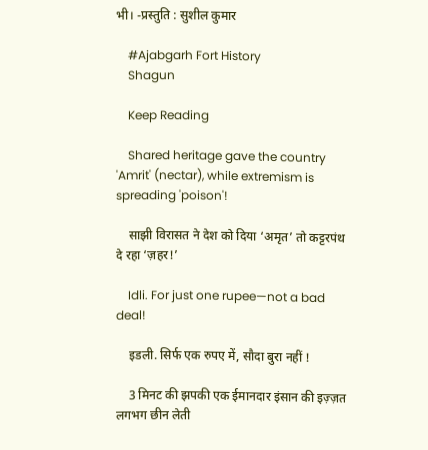भी। -प्रस्तुति : सुशील कुमार

    #Ajabgarh Fort History
    Shagun

    Keep Reading

    Shared heritage gave the country 'Amrit' (nectar), while extremism is spreading 'poison'!

    साझी विरासत ने देश को दिया ‘अमृत’ तो कट्टरपंथ दे रहा ‘ज़हर!’

    Idli. For just one rupee—not a bad deal!

    इडली. सिर्फ एक रुपए में, सौदा बुरा नहीं !

    3 मिनट की झपकी एक ईमानदार इंसान की इज़्ज़त लगभग छीन लेती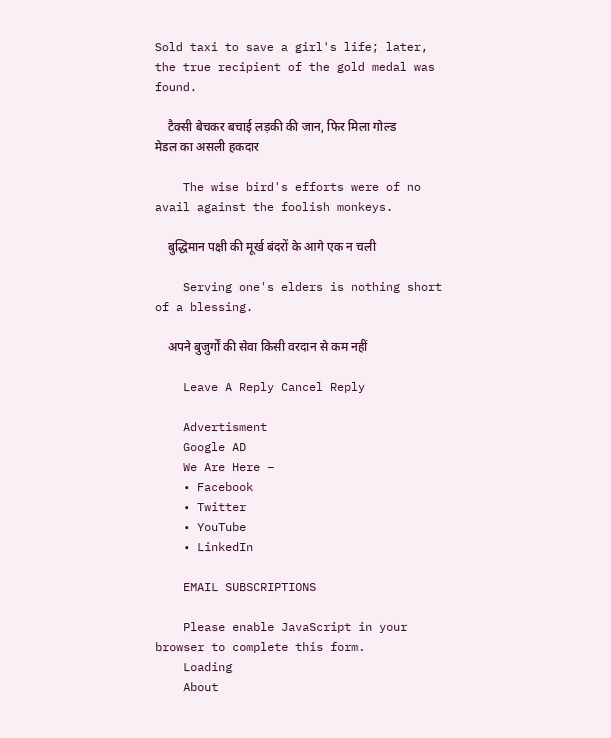Sold taxi to save a girl's life; later, the true recipient of the gold medal was found.

    टैक्सी बेचकर बचाई लड़की की जान, फिर मिला गोल्ड मेडल का असली हकदार

    The wise bird's efforts were of no avail against the foolish monkeys.

    बुद्धिमान पक्षी की मूर्ख बंदरों के आगे एक न चली

    Serving one's elders is nothing short of a blessing.

    अपने बुजुर्गों की सेवा किसी वरदान से कम नहीं

    Leave A Reply Cancel Reply

    Advertisment
    Google AD
    We Are Here –
    • Facebook
    • Twitter
    • YouTube
    • LinkedIn

    EMAIL SUBSCRIPTIONS

    Please enable JavaScript in your browser to complete this form.
    Loading
    About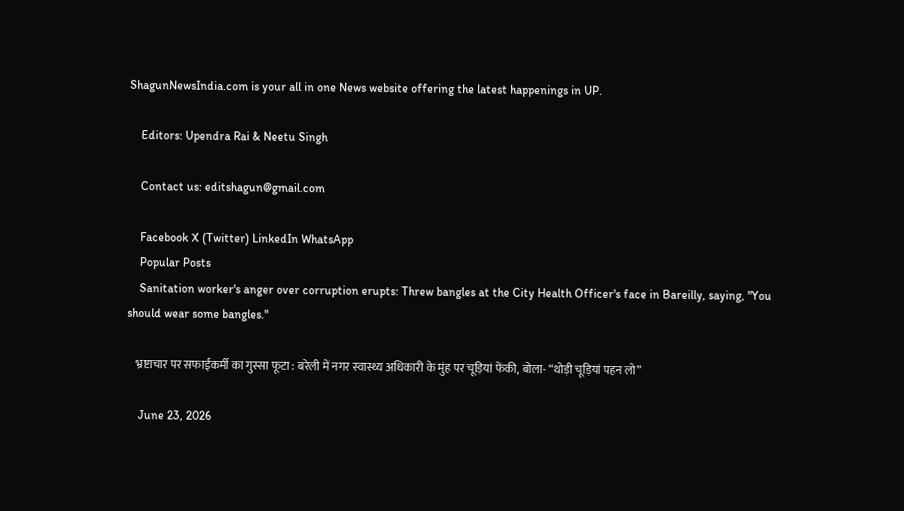ShagunNewsIndia.com is your all in one News website offering the latest happenings in UP.

    Editors: Upendra Rai & Neetu Singh

    Contact us: editshagun@gmail.com

    Facebook X (Twitter) LinkedIn WhatsApp
    Popular Posts
    Sanitation worker's anger over corruption erupts: Threw bangles at the City Health Officer's face in Bareilly, saying, "You should wear some bangles."

    भ्रष्टाचार पर सफाईकर्मी का गुस्सा फूटा : बरेली में नगर स्वास्थ्य अधिकारी के मुंह पर चूड़ियां फेंकी, बोला- “थोड़ी चूड़ियां पहन लो”

    June 23, 2026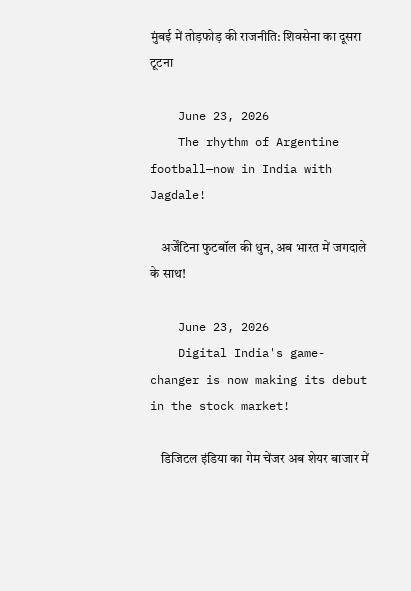मुंबई में तोड़फोड़ की राजनीति: शिवसेना का दूसरा टूटना

    June 23, 2026
    The rhythm of Argentine football—now in India with Jagdale!

    अर्जेंटिना फुटबॉल की धुन, अब भारत में जगदाले के साथ!

    June 23, 2026
    Digital India's game-changer is now making its debut in the stock market!

    डिजिटल इंडिया का गेम चेंजर अब शेयर बाजार में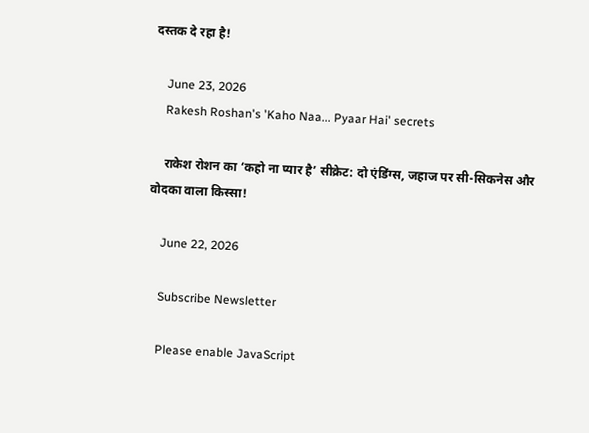दस्तक दे रहा है!

    June 23, 2026
    Rakesh Roshan's 'Kaho Naa... Pyaar Hai' secrets

    राकेश रोशन का ‘कहो ना प्यार है’ सीक्रेट: दो एंडिंग्स, जहाज पर सी-सिकनेस और वोदका वाला किस्सा!

    June 22, 2026

    Subscribe Newsletter

    Please enable JavaScript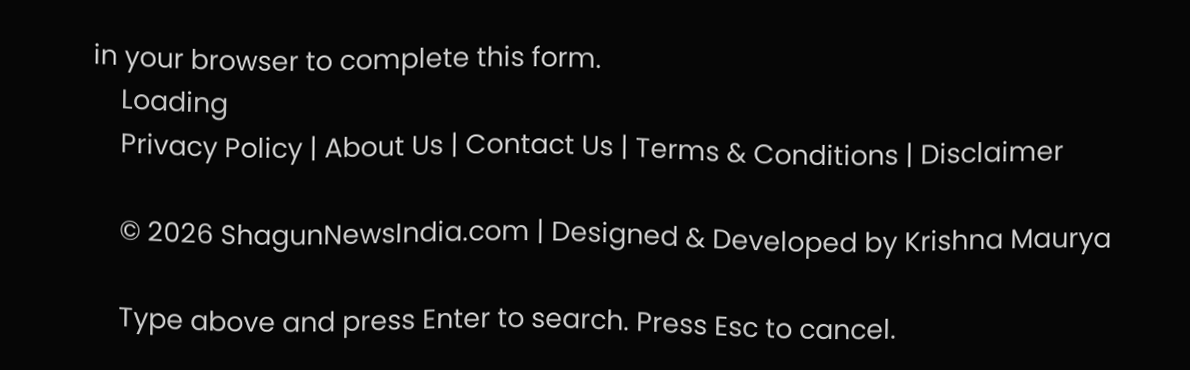in your browser to complete this form.
    Loading
    Privacy Policy | About Us | Contact Us | Terms & Conditions | Disclaimer

    © 2026 ShagunNewsIndia.com | Designed & Developed by Krishna Maurya

    Type above and press Enter to search. Press Esc to cancel.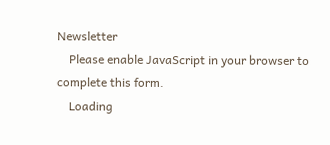Newsletter
    Please enable JavaScript in your browser to complete this form.
    Loading